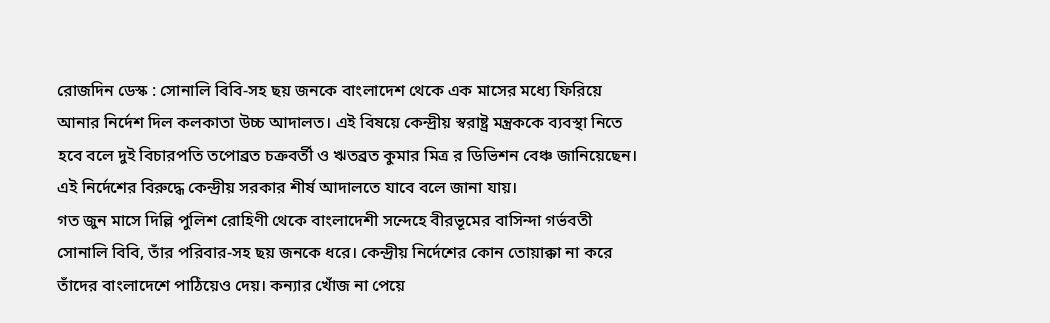রোজদিন ডেস্ক : সোনালি বিবি-সহ ছয় জনকে বাংলাদেশ থেকে এক মাসের মধ্যে ফিরিয়ে আনার নির্দেশ দিল কলকাতা উচ্চ আদালত। এই বিষয়ে কেন্দ্রীয় স্বরাষ্ট্র মন্ত্রককে ব্যবস্থা নিতে হবে বলে দুই বিচারপতি তপোব্রত চক্রবর্তী ও ঋতব্রত কুমার মিত্র র ডিভিশন বেঞ্চ জানিয়েছেন। এই নির্দেশের বিরুদ্ধে কেন্দ্রীয় সরকার শীর্ষ আদালতে যাবে বলে জানা যায়।
গত জুন মাসে দিল্লি পুলিশ রোহিণী থেকে বাংলাদেশী সন্দেহে বীরভূমের বাসিন্দা গর্ভবতী সোনালি বিবি, তাঁর পরিবার-সহ ছয় জনকে ধরে। কেন্দ্রীয় নির্দেশের কোন তোয়াক্কা না করে তাঁদের বাংলাদেশে পাঠিয়েও দেয়। কন্যার খোঁজ না পেয়ে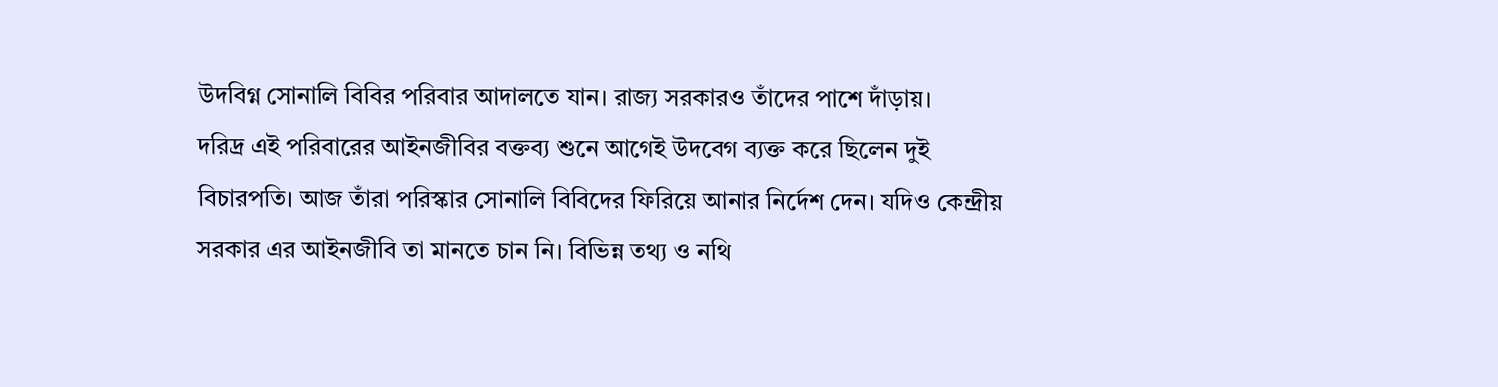উদবিগ্ন সোনালি বিবির পরিবার আদালতে যান। রাজ্য সরকারও তাঁদের পাশে দাঁড়ায়।
দরিদ্র এই পরিবারের আইনজীবির বক্তব্য শুনে আগেই উদবেগ ব্যক্ত করে ছিলেন দুই বিচারপতি। আজ তাঁরা পরিস্কার সোনালি বিবিদের ফিরিয়ে আনার নির্দেশ দেন। যদিও কেন্দ্রীয় সরকার এর আইনজীবি তা মানতে চান নি। বিভিন্ন তথ্য ও নথি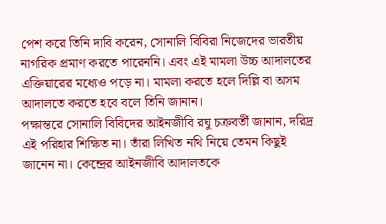পেশ করে তিনি দাবি করেন, সোনালি বিবিরা নিজেদের ভারতীয় নাগরিক প্রমাণ করতে পারেননি। এবং এই মামলা উচ্চ আদালতের এক্তিয়ারের মধ্যেও পড়ে না। মামলা করতে হলে দিল্লি বা অসম আদালতে করতে হবে বলে তিনি জানান।
পক্ষান্তরে সোনালি বিবিদের আইনজীবি রঘু চক্রবর্তী জানান, দরিদ্র এই পরিহার শিক্ষিত না। তাঁরা লিখিত নথি নিয়ে তেমন কিছুই জানেন না। কেন্দ্রের আইনজীবি আদালতকে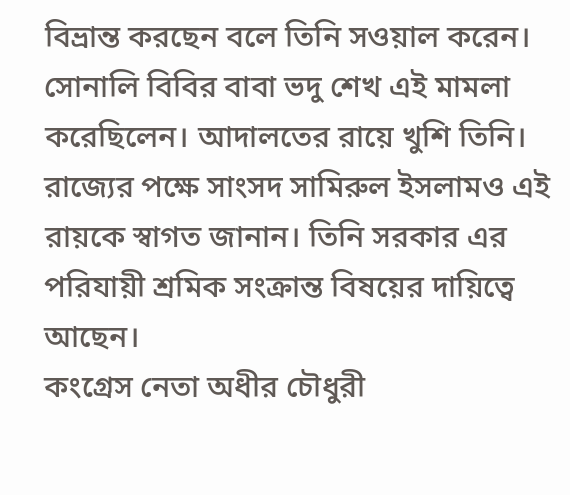বিভ্রান্ত করছেন বলে তিনি সওয়াল করেন।
সোনালি বিবির বাবা ভদু শেখ এই মামলা করেছিলেন। আদালতের রায়ে খুশি তিনি।
রাজ্যের পক্ষে সাংসদ সামিরুল ইসলামও এই রায়কে স্বাগত জানান। তিনি সরকার এর পরিযায়ী শ্রমিক সংক্রান্ত বিষয়ের দায়িত্বে আছেন।
কংগ্রেস নেতা অধীর চৌধুরী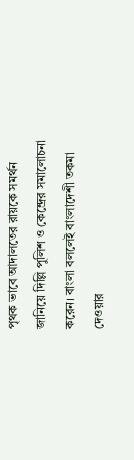পৃথক ভাবে আদালতের রায়কে সমর্থন জানিয়ে দিল্লি পুলিশ ও কেন্দ্রের সমালোচনা করেন। বাংলা বললেই বাংলাদেশী তকমা দেওয়ার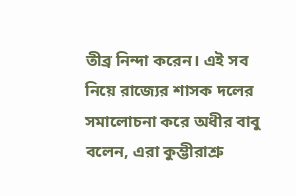তীব্র নিন্দা করেন। এই সব নিয়ে রাজ্যের শাসক দলের সমালোচনা করে অধীর বাবু বলেন, এরা কুম্ভীরাশ্রু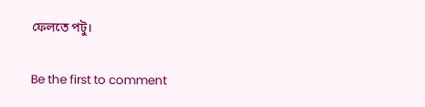ফেলতে পটু।

Be the first to comment